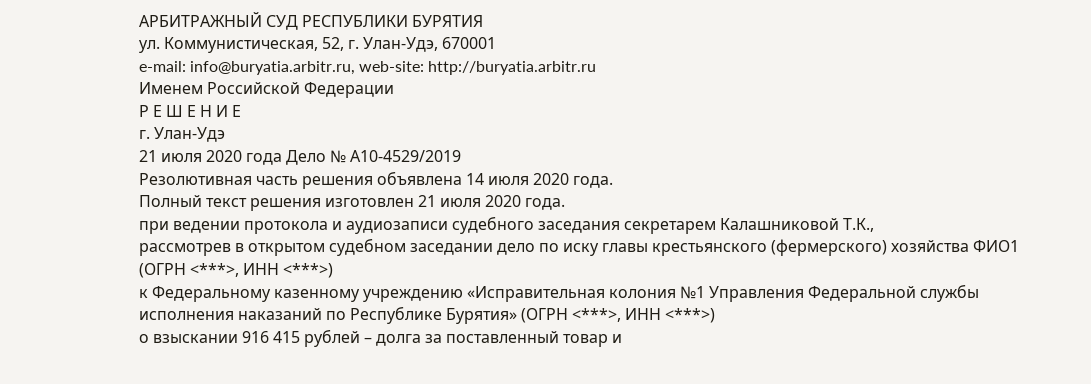АРБИТРАЖНЫЙ СУД РЕСПУБЛИКИ БУРЯТИЯ
ул. Коммунистическая, 52, г. Улан-Удэ, 670001
e-mail: info@buryatia.arbitr.ru, web-site: http://buryatia.arbitr.ru
Именем Российской Федерации
Р Е Ш Е Н И Е
г. Улан-Удэ
21 июля 2020 года Дело № А10-4529/2019
Резолютивная часть решения объявлена 14 июля 2020 года.
Полный текст решения изготовлен 21 июля 2020 года.
при ведении протокола и аудиозаписи судебного заседания секретарем Калашниковой Т.К.,
рассмотрев в открытом судебном заседании дело по иску главы крестьянского (фермерского) хозяйства ФИО1 (ОГРН <***>, ИНН <***>)
к Федеральному казенному учреждению «Исправительная колония №1 Управления Федеральной службы исполнения наказаний по Республике Бурятия» (ОГРН <***>, ИНН <***>)
о взыскании 916 415 рублей – долга за поставленный товар и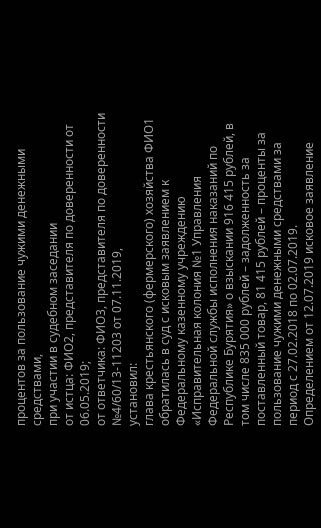процентов за пользование чужими денежными средствами,
при участии в судебном заседании
от истца: ФИО2, представителя по доверенности от 06.05.2019;
от ответчика: ФИО3, представителя по доверенности №4/60/13-11203 от 07.11.2019,
установил:
глава крестьянского (фермерского) хозяйства ФИО1 обратилась в суд с исковым заявлением к Федеральному казенному учреждению «Исправительная колония №1 Управления Федеральной службы исполнения наказаний по Республике Бурятия» о взыскании 916 415 рублей, в том числе 835 000 рублей – задолженность за поставленный товар, 81 415 рублей – проценты за пользование чужими денежными средствами за период с 27.02.2018 по 02.07.2019.
Определением от 12.07.2019 исковое заявление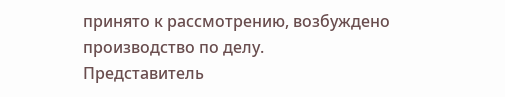принято к рассмотрению, возбуждено производство по делу.
Представитель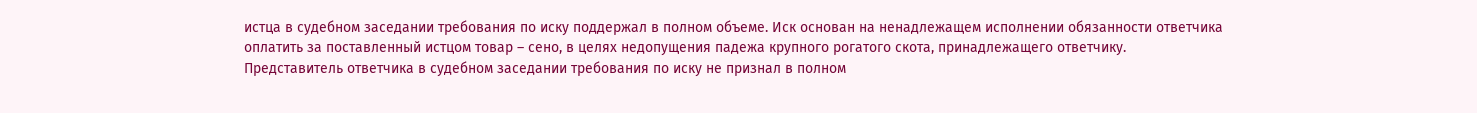истца в судебном заседании требования по иску поддержал в полном объеме. Иск основан на ненадлежащем исполнении обязанности ответчика оплатить за поставленный истцом товар – сено, в целях недопущения падежа крупного рогатого скота, принадлежащего ответчику.
Представитель ответчика в судебном заседании требования по иску не признал в полном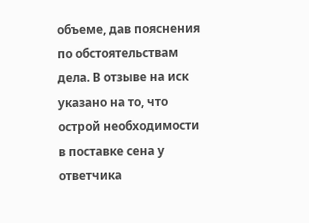объеме, дав пояснения по обстоятельствам дела. В отзыве на иск указано на то, что острой необходимости в поставке сена у ответчика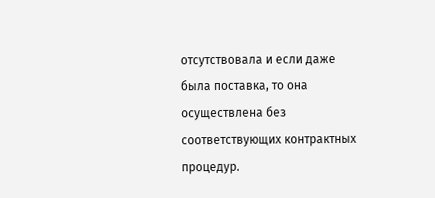отсутствовала и если даже была поставка, то она осуществлена без соответствующих контрактных процедур.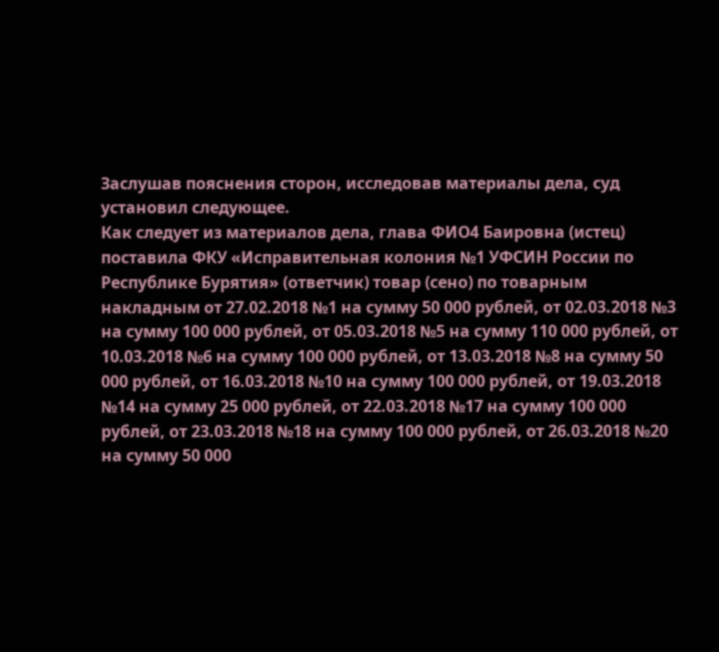Заслушав пояснения сторон, исследовав материалы дела, суд установил следующее.
Как следует из материалов дела, глава ФИО4 Баировна (истец) поставила ФКУ «Исправительная колония №1 УФСИН России по Республике Бурятия» (ответчик) товар (сено) по товарным накладным от 27.02.2018 №1 на сумму 50 000 рублей, от 02.03.2018 №3 на сумму 100 000 рублей, от 05.03.2018 №5 на сумму 110 000 рублей, от 10.03.2018 №6 на сумму 100 000 рублей, от 13.03.2018 №8 на сумму 50 000 рублей, от 16.03.2018 №10 на сумму 100 000 рублей, от 19.03.2018 №14 на сумму 25 000 рублей, от 22.03.2018 №17 на сумму 100 000 рублей, от 23.03.2018 №18 на сумму 100 000 рублей, от 26.03.2018 №20 на сумму 50 000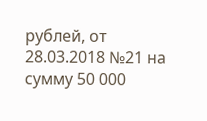рублей, от 28.03.2018 №21 на сумму 50 000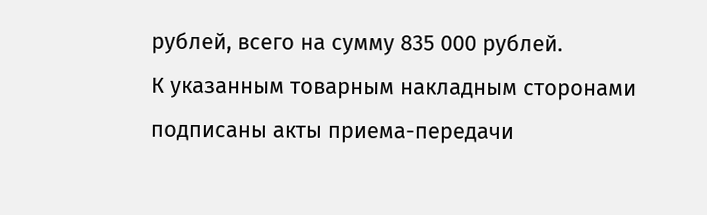рублей, всего на сумму 835 000 рублей.
К указанным товарным накладным сторонами подписаны акты приема-передачи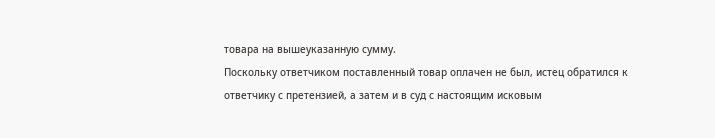товара на вышеуказанную сумму.
Поскольку ответчиком поставленный товар оплачен не был, истец обратился к ответчику с претензией, а затем и в суд с настоящим исковым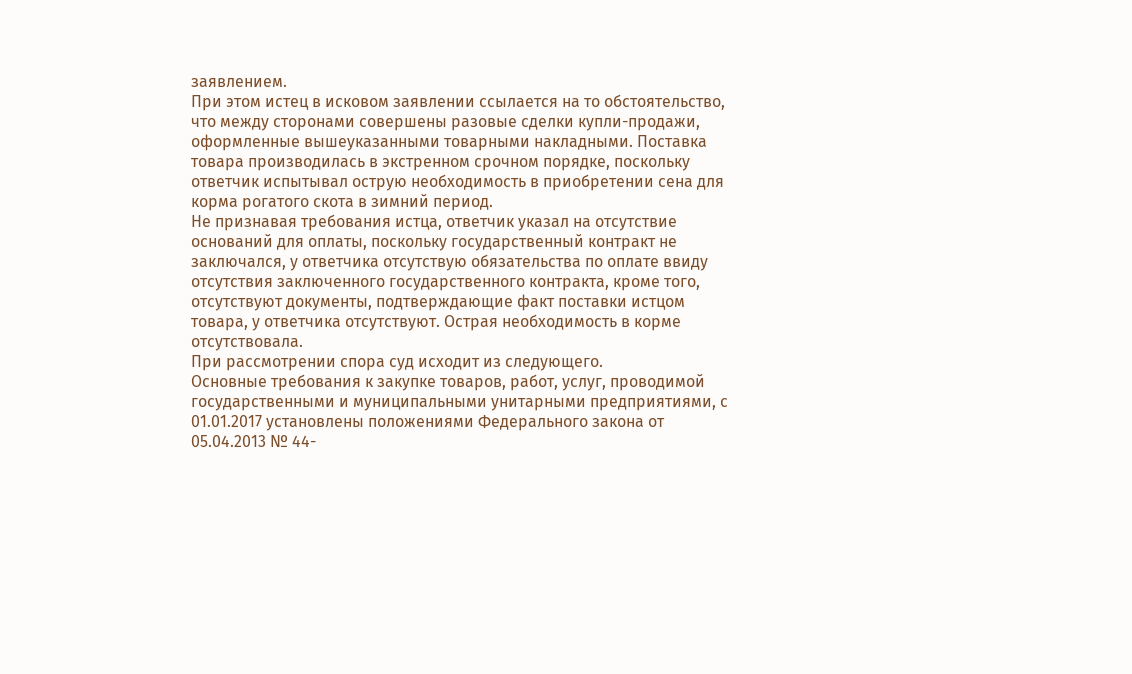заявлением.
При этом истец в исковом заявлении ссылается на то обстоятельство, что между сторонами совершены разовые сделки купли-продажи, оформленные вышеуказанными товарными накладными. Поставка товара производилась в экстренном срочном порядке, поскольку ответчик испытывал острую необходимость в приобретении сена для корма рогатого скота в зимний период.
Не признавая требования истца, ответчик указал на отсутствие оснований для оплаты, поскольку государственный контракт не заключался, у ответчика отсутствую обязательства по оплате ввиду отсутствия заключенного государственного контракта, кроме того, отсутствуют документы, подтверждающие факт поставки истцом товара, у ответчика отсутствуют. Острая необходимость в корме отсутствовала.
При рассмотрении спора суд исходит из следующего.
Основные требования к закупке товаров, работ, услуг, проводимой государственными и муниципальными унитарными предприятиями, с 01.01.2017 установлены положениями Федерального закона от 05.04.2013 № 44-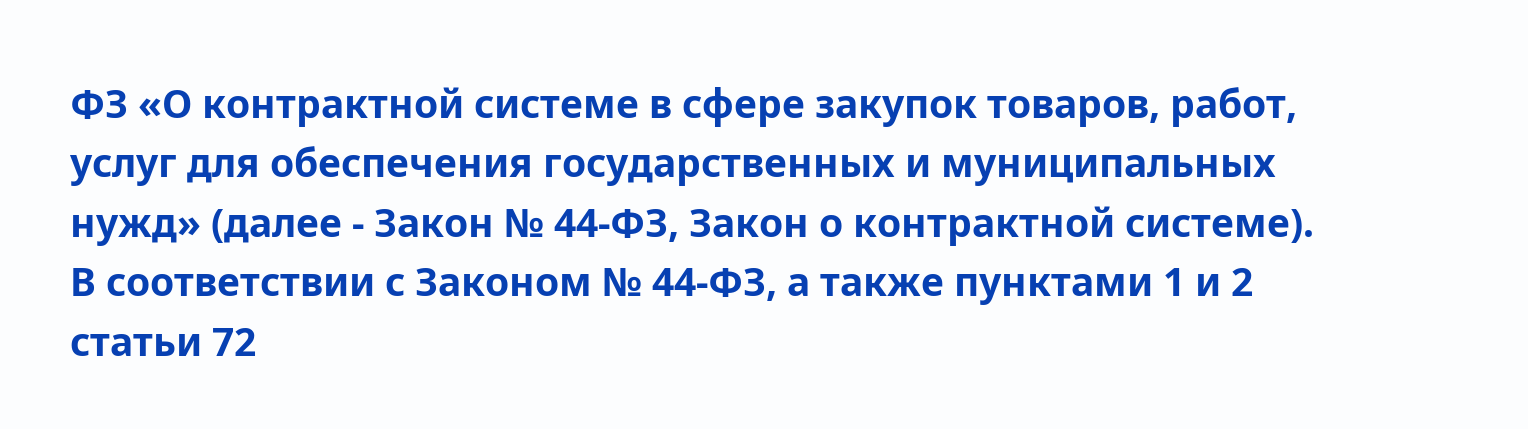ФЗ «О контрактной системе в сфере закупок товаров, работ, услуг для обеспечения государственных и муниципальных нужд» (далее - Закон № 44-ФЗ, Закон о контрактной системе).
В соответствии с Законом № 44-ФЗ, а также пунктами 1 и 2 статьи 72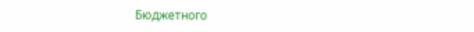Бюджетного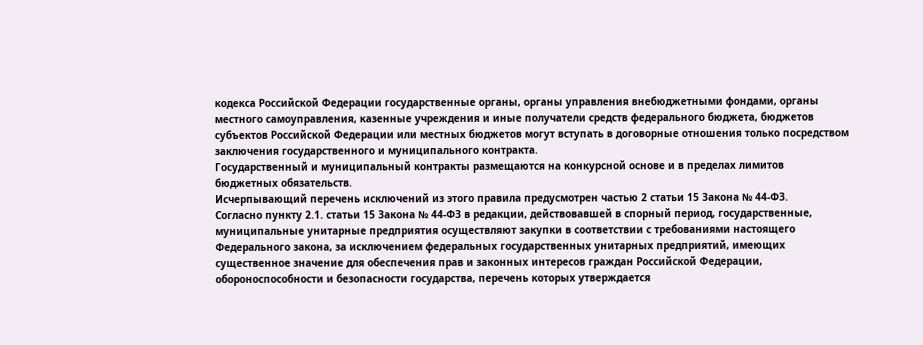кодекса Российской Федерации государственные органы, органы управления внебюджетными фондами, органы местного самоуправления, казенные учреждения и иные получатели средств федерального бюджета, бюджетов субъектов Российской Федерации или местных бюджетов могут вступать в договорные отношения только посредством заключения государственного и муниципального контракта.
Государственный и муниципальный контракты размещаются на конкурсной основе и в пределах лимитов бюджетных обязательств.
Исчерпывающий перечень исключений из этого правила предусмотрен частью 2 статьи 15 Закона № 44-ФЗ.
Согласно пункту 2.1. статьи 15 Закона № 44-ФЗ в редакции, действовавшей в спорный период, государственные, муниципальные унитарные предприятия осуществляют закупки в соответствии с требованиями настоящего Федерального закона, за исключением федеральных государственных унитарных предприятий, имеющих существенное значение для обеспечения прав и законных интересов граждан Российской Федерации, обороноспособности и безопасности государства, перечень которых утверждается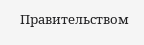Правительством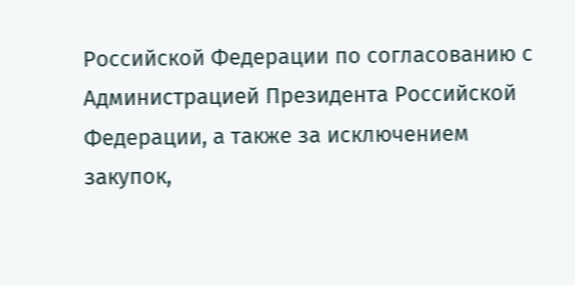Российской Федерации по согласованию с Администрацией Президента Российской Федерации, а также за исключением закупок,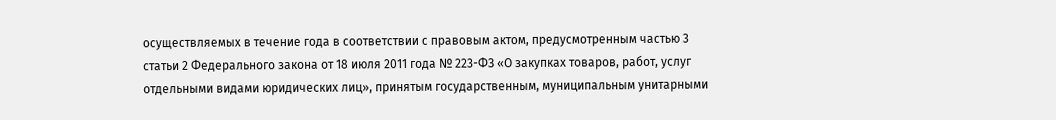осуществляемых в течение года в соответствии с правовым актом, предусмотренным частью 3 статьи 2 Федерального закона от 18 июля 2011 года № 223-ФЗ «О закупках товаров, работ, услуг отдельными видами юридических лиц», принятым государственным, муниципальным унитарными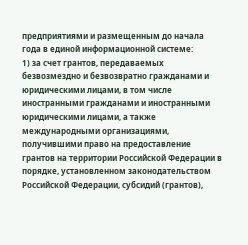предприятиями и размещенным до начала года в единой информационной системе:
1) за счет грантов, передаваемых безвозмездно и безвозвратно гражданами и юридическими лицами, в том числе иностранными гражданами и иностранными юридическими лицами, а также международными организациями, получившими право на предоставление грантов на территории Российской Федерации в порядке, установленном законодательством Российской Федерации, субсидий (грантов),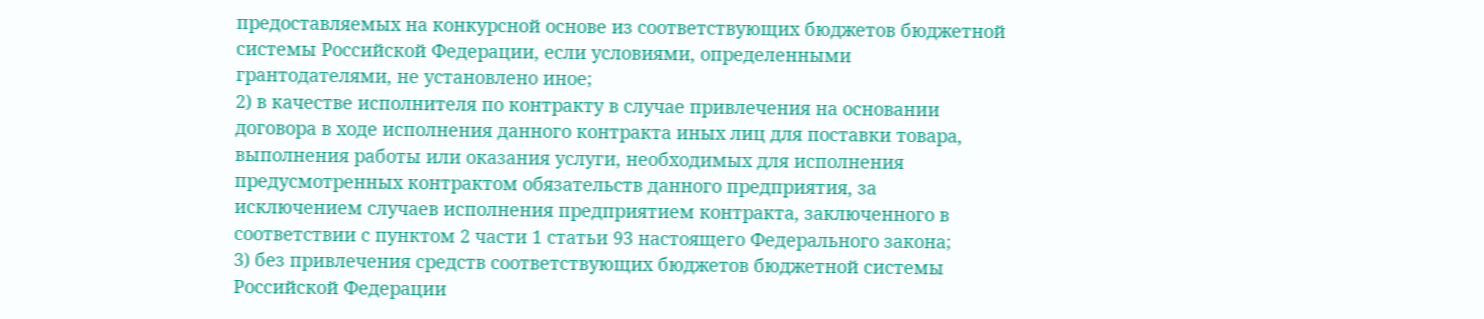предоставляемых на конкурсной основе из соответствующих бюджетов бюджетной системы Российской Федерации, если условиями, определенными грантодателями, не установлено иное;
2) в качестве исполнителя по контракту в случае привлечения на основании договора в ходе исполнения данного контракта иных лиц для поставки товара, выполнения работы или оказания услуги, необходимых для исполнения предусмотренных контрактом обязательств данного предприятия, за исключением случаев исполнения предприятием контракта, заключенного в соответствии с пунктом 2 части 1 статьи 93 настоящего Федерального закона;
3) без привлечения средств соответствующих бюджетов бюджетной системы Российской Федерации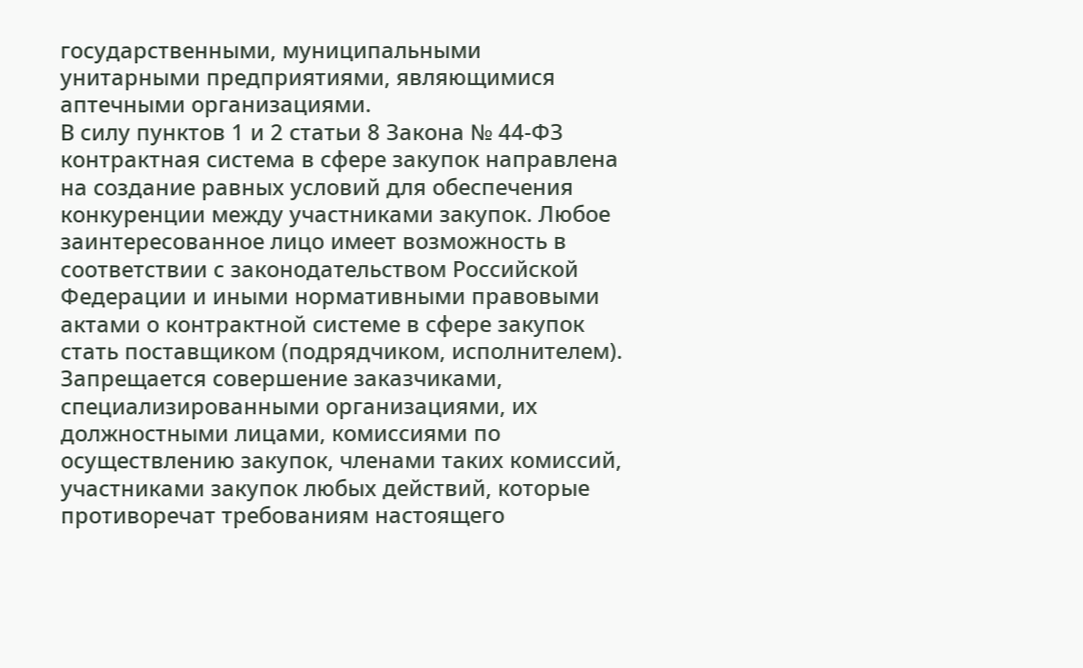государственными, муниципальными унитарными предприятиями, являющимися аптечными организациями.
В силу пунктов 1 и 2 статьи 8 Закона № 44-ФЗ контрактная система в сфере закупок направлена на создание равных условий для обеспечения конкуренции между участниками закупок. Любое заинтересованное лицо имеет возможность в соответствии с законодательством Российской Федерации и иными нормативными правовыми актами о контрактной системе в сфере закупок стать поставщиком (подрядчиком, исполнителем).
Запрещается совершение заказчиками, специализированными организациями, их должностными лицами, комиссиями по осуществлению закупок, членами таких комиссий, участниками закупок любых действий, которые противоречат требованиям настоящего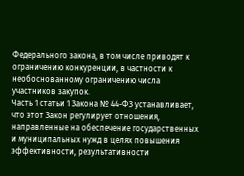Федерального закона, в том числе приводят к ограничению конкуренции, в частности к необоснованному ограничению числа участников закупок.
Часть 1 статьи 1 Закона № 44-ФЗ устанавливает, что этот Закон регулирует отношения, направленные на обеспечение государственных и муниципальных нужд в целях повышения эффективности, результативности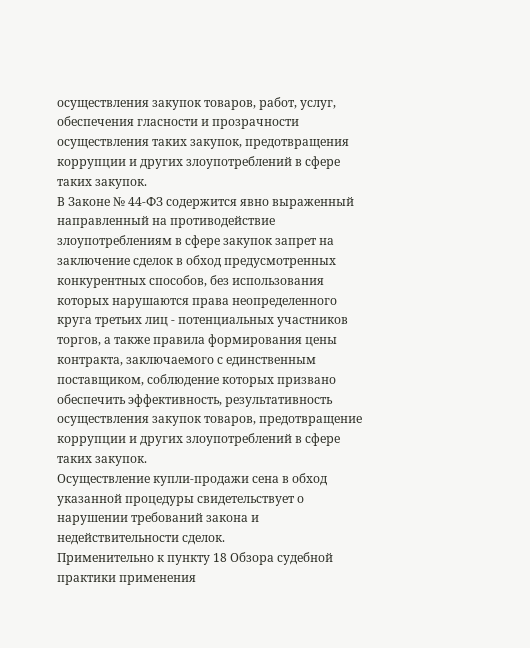осуществления закупок товаров, работ, услуг, обеспечения гласности и прозрачности осуществления таких закупок, предотвращения коррупции и других злоупотреблений в сфере таких закупок.
В Законе № 44-ФЗ содержится явно выраженный направленный на противодействие злоупотреблениям в сфере закупок запрет на заключение сделок в обход предусмотренных конкурентных способов, без использования которых нарушаются права неопределенного круга третьих лиц - потенциальных участников торгов, а также правила формирования цены контракта, заключаемого с единственным поставщиком, соблюдение которых призвано обеспечить эффективность, результативность осуществления закупок товаров, предотвращение коррупции и других злоупотреблений в сфере таких закупок.
Осуществление купли-продажи сена в обход указанной процедуры свидетельствует о нарушении требований закона и недействительности сделок.
Применительно к пункту 18 Обзора судебной практики применения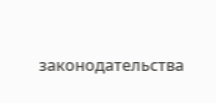законодательства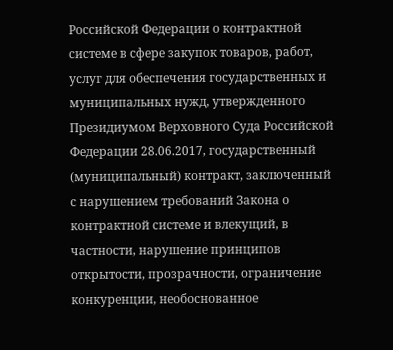Российской Федерации о контрактной системе в сфере закупок товаров, работ, услуг для обеспечения государственных и муниципальных нужд, утвержденного Президиумом Верховного Суда Российской Федерации 28.06.2017, государственный (муниципальный) контракт, заключенный с нарушением требований Закона о контрактной системе и влекущий, в частности, нарушение принципов открытости, прозрачности, ограничение конкуренции, необоснованное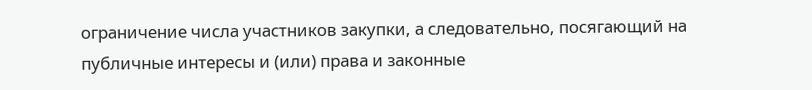ограничение числа участников закупки, а следовательно, посягающий на публичные интересы и (или) права и законные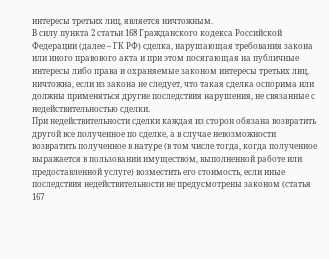интересы третьих лиц, является ничтожным.
В силу пункта 2 статьи 168 Гражданского кодекса Российской Федерации (далее – ГК РФ) сделка, нарушающая требования закона или иного правового акта и при этом посягающая на публичные интересы либо права и охраняемые законом интересы третьих лиц, ничтожна, если из закона не следует, что такая сделка оспорима или должны применяться другие последствия нарушения, не связанные с недействительностью сделки.
При недействительности сделки каждая из сторон обязана возвратить другой все полученное по сделке, а в случае невозможности возвратить полученное в натуре (в том числе тогда, когда полученное выражается в пользовании имуществом, выполненной работе или предоставленной услуге) возместить его стоимость, если иные последствия недействительности не предусмотрены законом (статья 167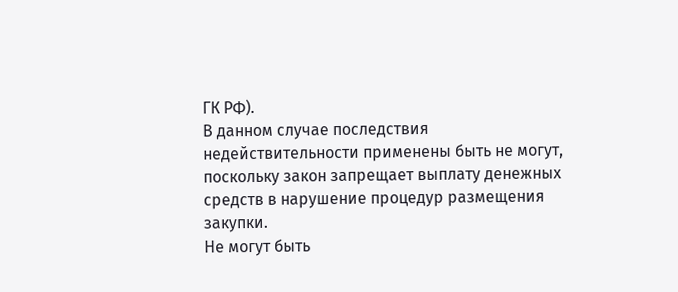ГК РФ).
В данном случае последствия недействительности применены быть не могут, поскольку закон запрещает выплату денежных средств в нарушение процедур размещения закупки.
Не могут быть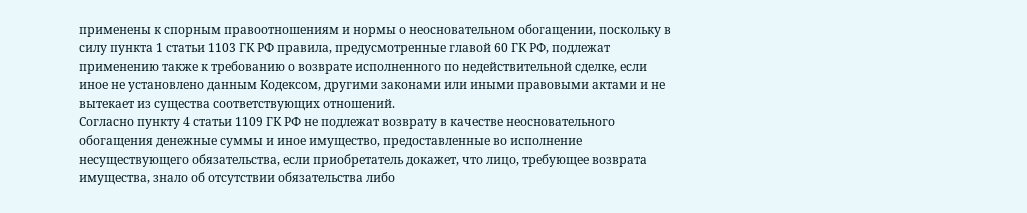применены к спорным правоотношениям и нормы о неосновательном обогащении, поскольку в силу пункта 1 статьи 1103 ГК РФ правила, предусмотренные главой 60 ГК РФ, подлежат применению также к требованию о возврате исполненного по недействительной сделке, если иное не установлено данным Кодексом, другими законами или иными правовыми актами и не вытекает из существа соответствующих отношений.
Согласно пункту 4 статьи 1109 ГК РФ не подлежат возврату в качестве неосновательного обогащения денежные суммы и иное имущество, предоставленные во исполнение несуществующего обязательства, если приобретатель докажет, что лицо, требующее возврата имущества, знало об отсутствии обязательства либо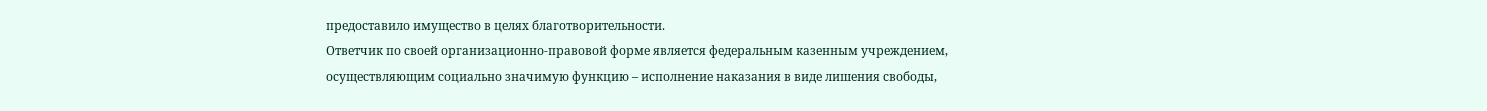предоставило имущество в целях благотворительности.
Ответчик по своей организационно-правовой форме является федеральным казенным учреждением, осуществляющим социально значимую функцию – исполнение наказания в виде лишения свободы,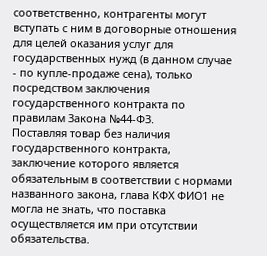соответственно, контрагенты могут вступать с ним в договорные отношения для целей оказания услуг для государственных нужд (в данном случае - по купле-продаже сена), только посредством заключения государственного контракта по правилам Закона №44-ФЗ.
Поставляя товар без наличия государственного контракта, заключение которого является обязательным в соответствии с нормами названного закона, глава КФХ ФИО1 не могла не знать, что поставка осуществляется им при отсутствии обязательства.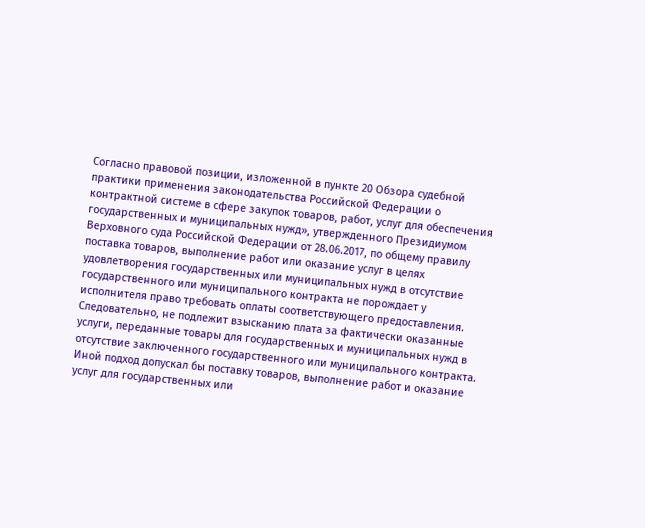Согласно правовой позиции, изложенной в пункте 20 Обзора судебной практики применения законодательства Российской Федерации о контрактной системе в сфере закупок товаров, работ, услуг для обеспечения государственных и муниципальных нужд», утвержденного Президиумом Верховного суда Российской Федерации от 28.06.2017, по общему правилу поставка товаров, выполнение работ или оказание услуг в целях удовлетворения государственных или муниципальных нужд в отсутствие государственного или муниципального контракта не порождает у исполнителя право требовать оплаты соответствующего предоставления.
Следовательно, не подлежит взысканию плата за фактически оказанные услуги, переданные товары для государственных и муниципальных нужд в отсутствие заключенного государственного или муниципального контракта.
Иной подход допускал бы поставку товаров, выполнение работ и оказание услуг для государственных или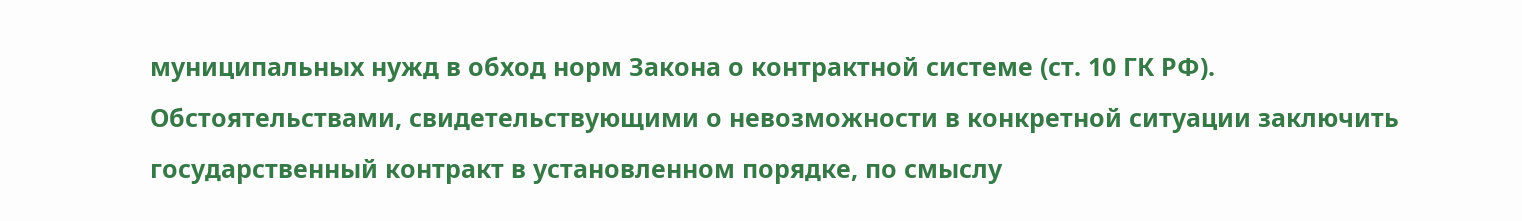муниципальных нужд в обход норм Закона о контрактной системе (ст. 10 ГК РФ).
Обстоятельствами, свидетельствующими о невозможности в конкретной ситуации заключить государственный контракт в установленном порядке, по смыслу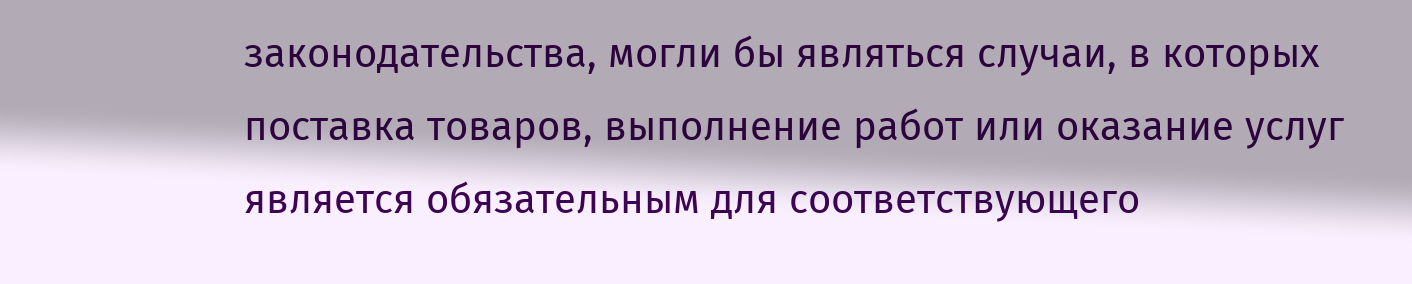законодательства, могли бы являться случаи, в которых поставка товаров, выполнение работ или оказание услуг является обязательным для соответствующего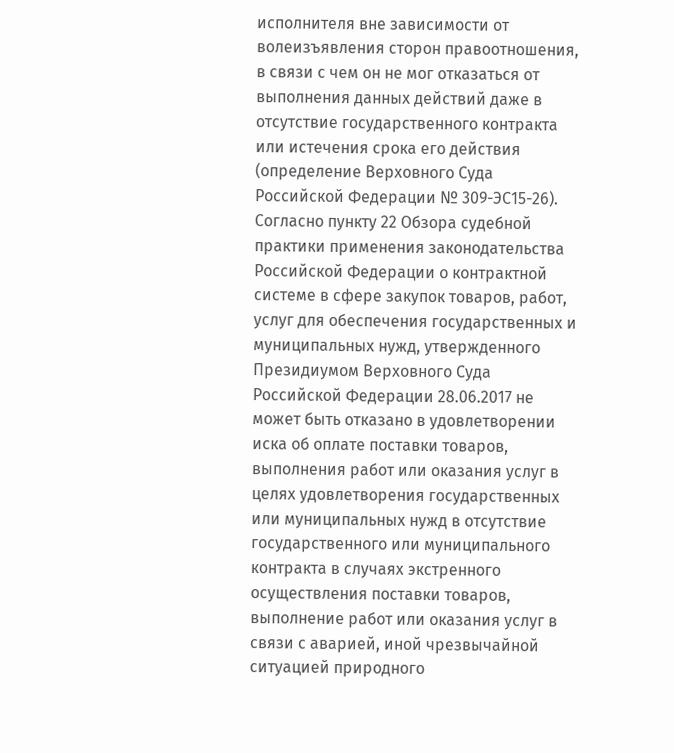исполнителя вне зависимости от волеизъявления сторон правоотношения, в связи с чем он не мог отказаться от выполнения данных действий даже в отсутствие государственного контракта или истечения срока его действия (определение Верховного Суда Российской Федерации № 309-ЭС15-26).
Согласно пункту 22 Обзора судебной практики применения законодательства Российской Федерации о контрактной системе в сфере закупок товаров, работ, услуг для обеспечения государственных и муниципальных нужд, утвержденного Президиумом Верховного Суда Российской Федерации 28.06.2017 не может быть отказано в удовлетворении иска об оплате поставки товаров, выполнения работ или оказания услуг в целях удовлетворения государственных или муниципальных нужд в отсутствие государственного или муниципального контракта в случаях экстренного осуществления поставки товаров, выполнение работ или оказания услуг в связи с аварией, иной чрезвычайной ситуацией природного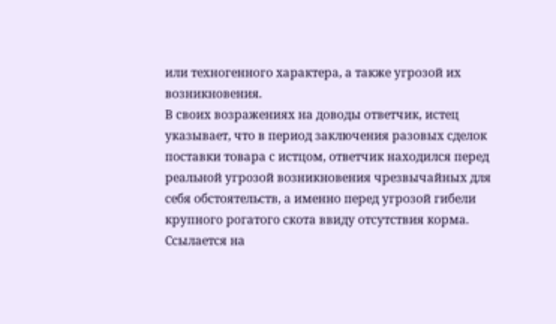или техногенного характера, а также угрозой их возникновения.
В своих возражениях на доводы ответчик, истец указывает, что в период заключения разовых сделок поставки товара с истцом, ответчик находился перед реальной угрозой возникновения чрезвычайных для себя обстоятельств, а именно перед угрозой гибели крупного рогатого скота ввиду отсутствия корма. Ссылается на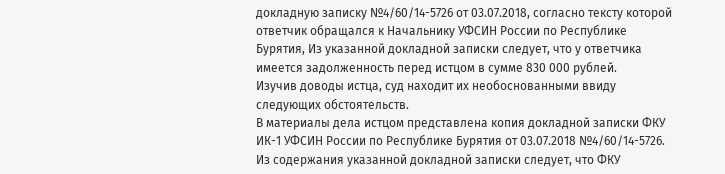докладную записку №4/60/14-5726 от 03.07.2018, согласно тексту которой ответчик обращался к Начальнику УФСИН России по Республике Бурятия, Из указанной докладной записки следует, что у ответчика имеется задолженность перед истцом в сумме 830 000 рублей.
Изучив доводы истца, суд находит их необоснованными ввиду следующих обстоятельств.
В материалы дела истцом представлена копия докладной записки ФКУ ИК-1 УФСИН России по Республике Бурятия от 03.07.2018 №4/60/14-5726. Из содержания указанной докладной записки следует, что ФКУ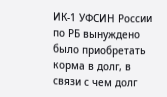ИК-1 УФСИН России по РБ вынуждено было приобретать корма в долг, в связи с чем долг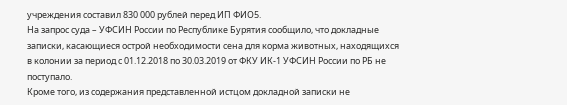учреждения составил 830 000 рублей перед ИП ФИО5.
На запрос суда – УФСИН России по Республике Бурятия сообщило, что докладные записки, касающиеся острой необходимости сена для корма животных, находящихся в колонии за период с 01.12.2018 по 30.03.2019 от ФКУ ИК-1 УФСИН России по РБ не поступало.
Кроме того, из содержания представленной истцом докладной записки не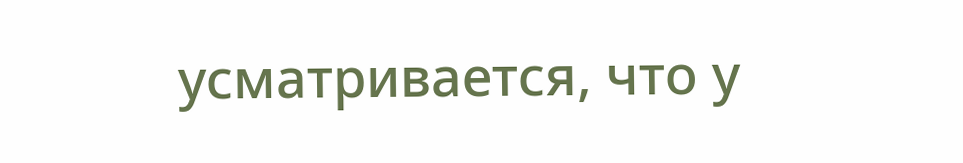усматривается, что у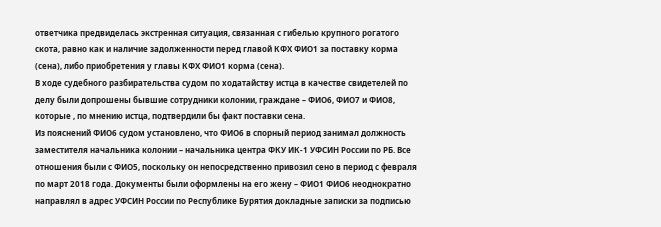ответчика предвиделась экстренная ситуация, связанная с гибелью крупного рогатого скота, равно как и наличие задолженности перед главой КФХ ФИО1 за поставку корма (сена), либо приобретения у главы КФХ ФИО1 корма (сена).
В ходе судебного разбирательства судом по ходатайству истца в качестве свидетелей по делу были допрошены бывшие сотрудники колонии, граждане – ФИО6, ФИО7 и ФИО8, которые , по мнению истца, подтвердили бы факт поставки сена.
Из пояснений ФИО6 судом установлено, что ФИО6 в спорный период занимал должность заместителя начальника колонии – начальника центра ФКУ ИК-1 УФСИН России по РБ. Все отношения были с ФИО5, поскольку он непосредственно привозил сено в период с февраля по март 2018 года. Документы были оформлены на его жену – ФИО1 ФИО6 неоднократно направлял в адрес УФСИН России по Республике Бурятия докладные записки за подписью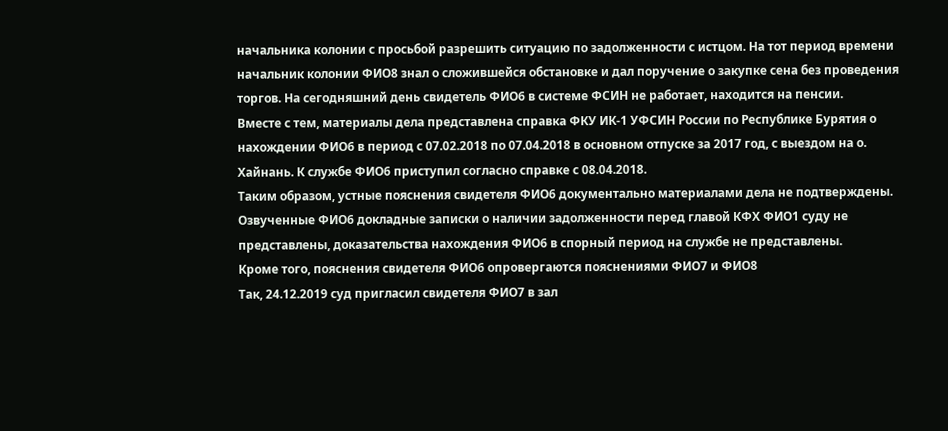начальника колонии с просьбой разрешить ситуацию по задолженности с истцом. На тот период времени начальник колонии ФИО8 знал о сложившейся обстановке и дал поручение о закупке сена без проведения торгов. На сегодняшний день свидетель ФИО6 в системе ФСИН не работает, находится на пенсии.
Вместе с тем, материалы дела представлена справка ФКУ ИК-1 УФСИН России по Республике Бурятия о нахождении ФИО6 в период с 07.02.2018 по 07.04.2018 в основном отпуске за 2017 год, с выездом на о. Хайнань. К службе ФИО6 приступил согласно справке с 08.04.2018.
Таким образом, устные пояснения свидетеля ФИО6 документально материалами дела не подтверждены. Озвученные ФИО6 докладные записки о наличии задолженности перед главой КФХ ФИО1 суду не представлены, доказательства нахождения ФИО6 в спорный период на службе не представлены.
Кроме того, пояснения свидетеля ФИО6 опровергаются пояснениями ФИО7 и ФИО8
Так, 24.12.2019 суд пригласил свидетеля ФИО7 в зал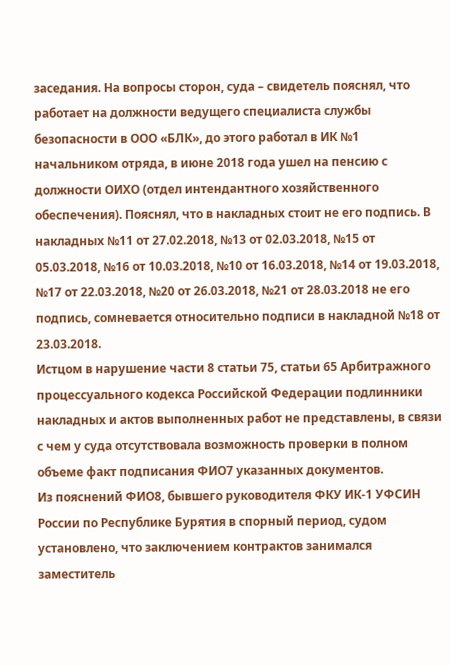заседания. На вопросы сторон, суда – свидетель пояснял, что работает на должности ведущего специалиста службы безопасности в ООО «БЛК», до этого работал в ИК №1 начальником отряда, в июне 2018 года ушел на пенсию с должности ОИХО (отдел интендантного хозяйственного обеспечения). Пояснял, что в накладных стоит не его подпись. В накладных №11 от 27.02.2018, №13 от 02.03.2018, №15 от 05.03.2018, №16 от 10.03.2018, №10 от 16.03.2018, №14 от 19.03.2018, №17 от 22.03.2018, №20 от 26.03.2018, №21 от 28.03.2018 не его подпись, сомневается относительно подписи в накладной №18 от 23.03.2018.
Истцом в нарушение части 8 статьи 75, статьи 65 Арбитражного процессуального кодекса Российской Федерации подлинники накладных и актов выполненных работ не представлены, в связи с чем у суда отсутствовала возможность проверки в полном объеме факт подписания ФИО7 указанных документов.
Из пояснений ФИО8, бывшего руководителя ФКУ ИК-1 УФСИН России по Республике Бурятия в спорный период, судом установлено, что заключением контрактов занимался заместитель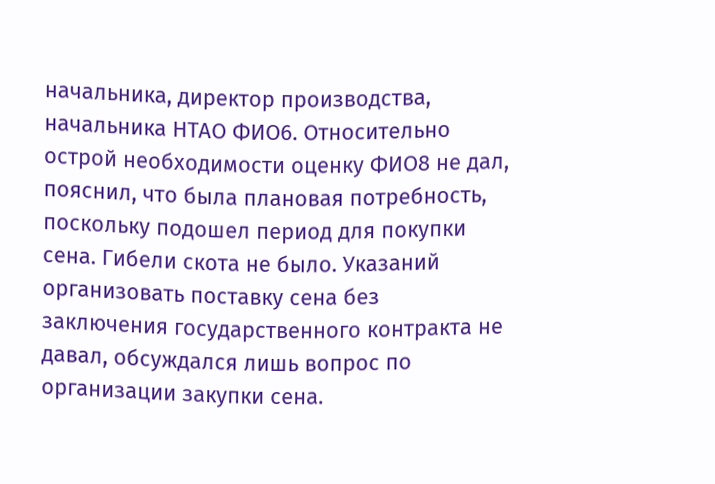начальника, директор производства, начальника НТАО ФИО6. Относительно острой необходимости оценку ФИО8 не дал, пояснил, что была плановая потребность, поскольку подошел период для покупки сена. Гибели скота не было. Указаний организовать поставку сена без заключения государственного контракта не давал, обсуждался лишь вопрос по организации закупки сена.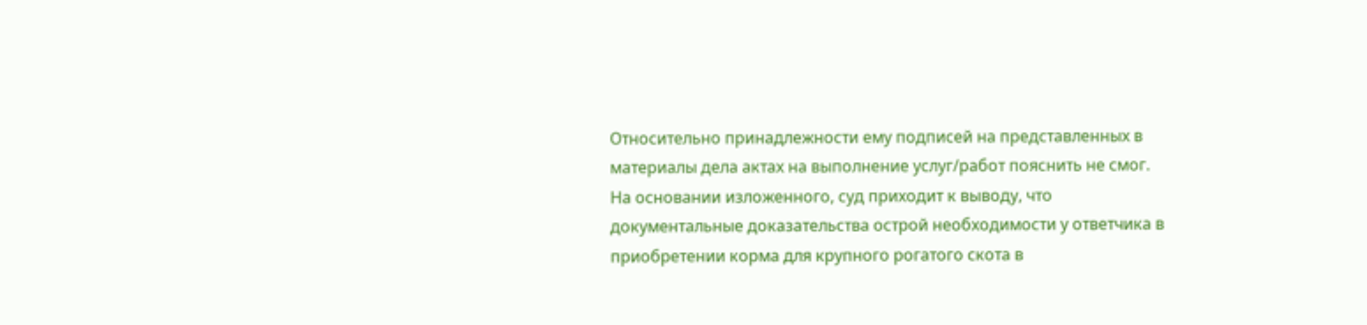Относительно принадлежности ему подписей на представленных в материалы дела актах на выполнение услуг/работ пояснить не смог.
На основании изложенного, суд приходит к выводу, что документальные доказательства острой необходимости у ответчика в приобретении корма для крупного рогатого скота в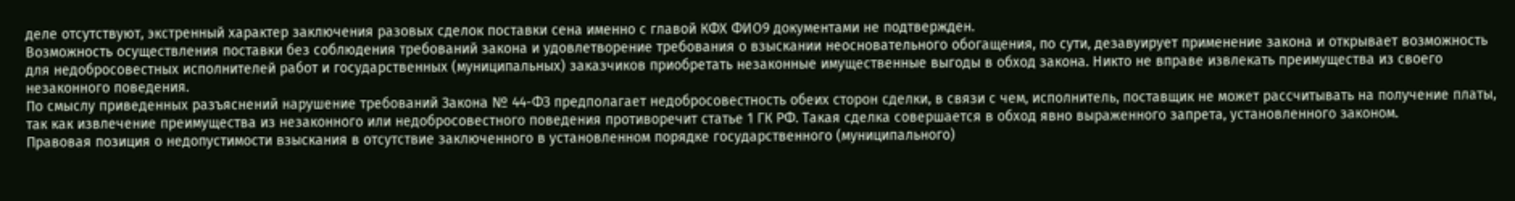деле отсутствуют, экстренный характер заключения разовых сделок поставки сена именно с главой КФХ ФИО9 документами не подтвержден.
Возможность осуществления поставки без соблюдения требований закона и удовлетворение требования о взыскании неосновательного обогащения, по сути, дезавуирует применение закона и открывает возможность для недобросовестных исполнителей работ и государственных (муниципальных) заказчиков приобретать незаконные имущественные выгоды в обход закона. Никто не вправе извлекать преимущества из своего незаконного поведения.
По смыслу приведенных разъяснений нарушение требований Закона № 44-ФЗ предполагает недобросовестность обеих сторон сделки, в связи с чем, исполнитель, поставщик не может рассчитывать на получение платы, так как извлечение преимущества из незаконного или недобросовестного поведения противоречит статье 1 ГК РФ. Такая сделка совершается в обход явно выраженного запрета, установленного законом.
Правовая позиция о недопустимости взыскания в отсутствие заключенного в установленном порядке государственного (муниципального)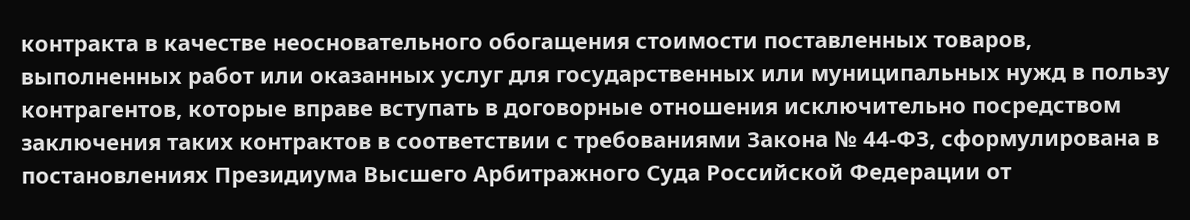контракта в качестве неосновательного обогащения стоимости поставленных товаров, выполненных работ или оказанных услуг для государственных или муниципальных нужд в пользу контрагентов, которые вправе вступать в договорные отношения исключительно посредством заключения таких контрактов в соответствии с требованиями Закона № 44-ФЗ, сформулирована в постановлениях Президиума Высшего Арбитражного Суда Российской Федерации от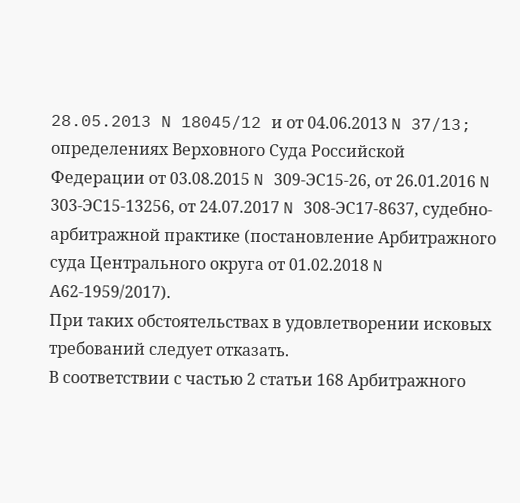28.05.2013 N 18045/12 и от 04.06.2013 N 37/13; определениях Верховного Суда Российской Федерации от 03.08.2015 N 309-ЭС15-26, от 26.01.2016 N 303-ЭС15-13256, от 24.07.2017 N 308-ЭС17-8637, судебно-арбитражной практике (постановление Арбитражного суда Центрального округа от 01.02.2018 N А62-1959/2017).
При таких обстоятельствах в удовлетворении исковых требований следует отказать.
В соответствии с частью 2 статьи 168 Арбитражного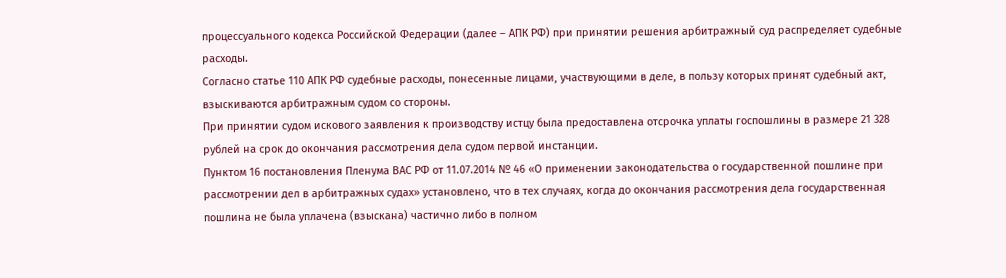процессуального кодекса Российской Федерации (далее – АПК РФ) при принятии решения арбитражный суд распределяет судебные расходы.
Согласно статье 110 АПК РФ судебные расходы, понесенные лицами, участвующими в деле, в пользу которых принят судебный акт, взыскиваются арбитражным судом со стороны.
При принятии судом искового заявления к производству истцу была предоставлена отсрочка уплаты госпошлины в размере 21 328 рублей на срок до окончания рассмотрения дела судом первой инстанции.
Пунктом 16 постановления Пленума ВАС РФ от 11.07.2014 № 46 «О применении законодательства о государственной пошлине при рассмотрении дел в арбитражных судах» установлено, что в тех случаях, когда до окончания рассмотрения дела государственная пошлина не была уплачена (взыскана) частично либо в полном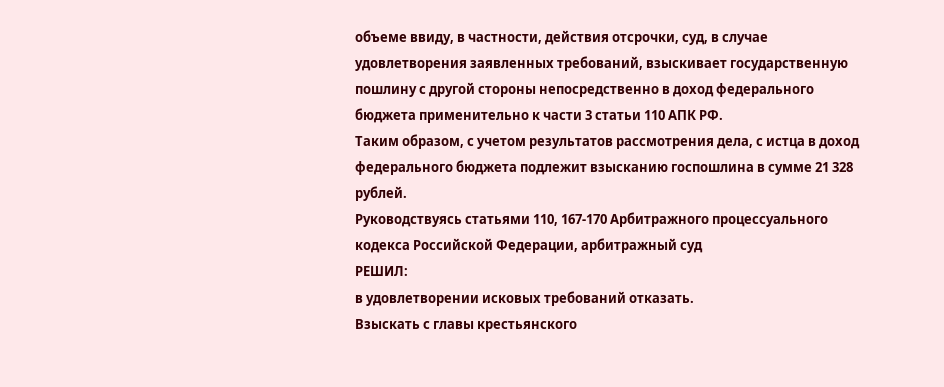объеме ввиду, в частности, действия отсрочки, суд, в случае удовлетворения заявленных требований, взыскивает государственную пошлину с другой стороны непосредственно в доход федерального бюджета применительно к части 3 статьи 110 АПК РФ.
Таким образом, с учетом результатов рассмотрения дела, с истца в доход федерального бюджета подлежит взысканию госпошлина в сумме 21 328 рублей.
Руководствуясь статьями 110, 167-170 Арбитражного процессуального кодекса Российской Федерации, арбитражный суд
РЕШИЛ:
в удовлетворении исковых требований отказать.
Взыскать с главы крестьянского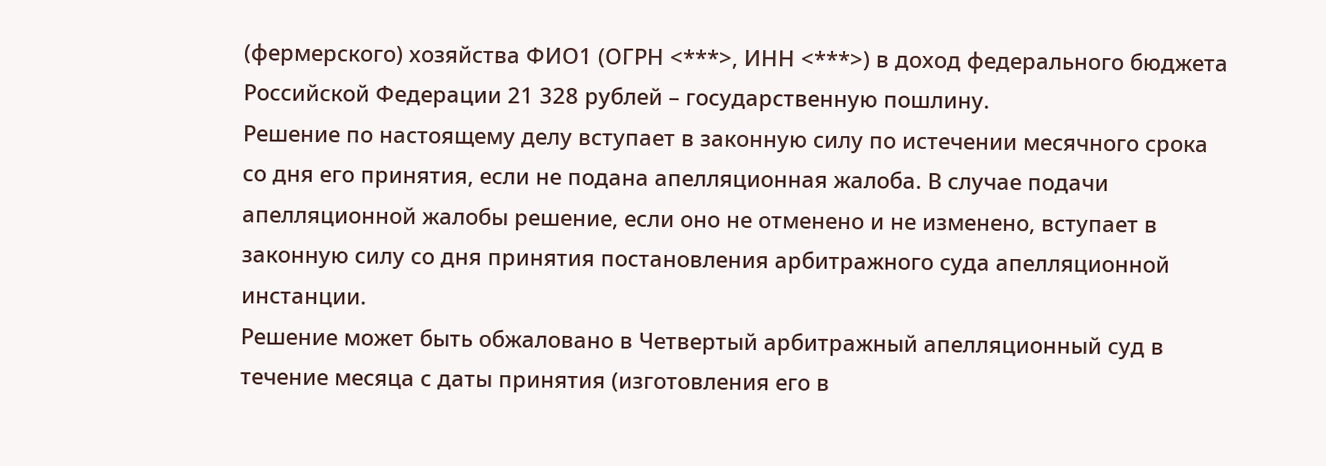(фермерского) хозяйства ФИО1 (ОГРН <***>, ИНН <***>) в доход федерального бюджета Российской Федерации 21 328 рублей – государственную пошлину.
Решение по настоящему делу вступает в законную силу по истечении месячного срока со дня его принятия, если не подана апелляционная жалоба. В случае подачи апелляционной жалобы решение, если оно не отменено и не изменено, вступает в законную силу со дня принятия постановления арбитражного суда апелляционной инстанции.
Решение может быть обжаловано в Четвертый арбитражный апелляционный суд в течение месяца с даты принятия (изготовления его в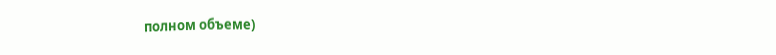полном объеме)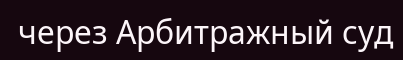через Арбитражный суд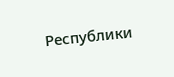Республики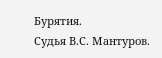Бурятия.
Судья В.С. Мантуров.